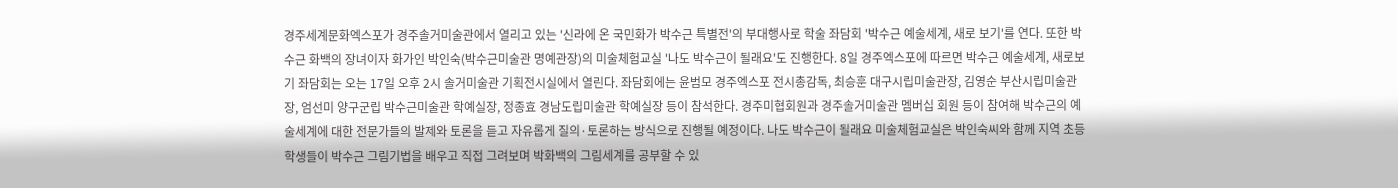경주세계문화엑스포가 경주솔거미술관에서 열리고 있는 '신라에 온 국민화가 박수근 특별전'의 부대행사로 학술 좌담회 '박수근 예술세계, 새로 보기'를 연다. 또한 박수근 화백의 장녀이자 화가인 박인숙(박수근미술관 명예관장)의 미술체험교실 '나도 박수근이 될래요'도 진행한다. 8일 경주엑스포에 따르면 박수근 예술세계, 새로보기 좌담회는 오는 17일 오후 2시 솔거미술관 기획전시실에서 열린다. 좌담회에는 윤범모 경주엑스포 전시총감독, 최승훈 대구시립미술관장, 김영순 부산시립미술관장, 엄선미 양구군립 박수근미술관 학예실장, 정종효 경남도립미술관 학예실장 등이 참석한다. 경주미협회원과 경주솔거미술관 멤버십 회원 등이 참여해 박수근의 예술세계에 대한 전문가들의 발제와 토론을 듣고 자유롭게 질의·토론하는 방식으로 진행될 예정이다. 나도 박수근이 될래요 미술체험교실은 박인숙씨와 함께 지역 초등학생들이 박수근 그림기법을 배우고 직접 그려보며 박화백의 그림세계를 공부할 수 있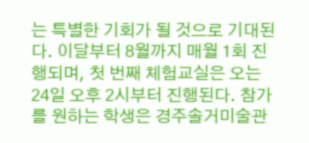는 특별한 기회가 될 것으로 기대된다. 이달부터 8월까지 매월 1회 진행되며, 첫 번째 체험교실은 오는 24일 오후 2시부터 진행된다. 참가를 원하는 학생은 경주솔거미술관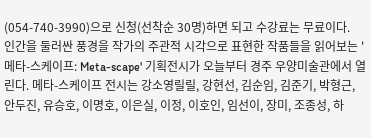(054-740-3990)으로 신청(선착순 30명)하면 되고 수강료는 무료이다.
인간을 둘러싼 풍경을 작가의 주관적 시각으로 표현한 작품들을 읽어보는 '메타-스케이프: Meta-scape' 기획전시가 오늘부터 경주 우양미술관에서 열린다. 메타-스케이프 전시는 강소영릴릴, 강현선, 김순임, 김준기, 박형근, 안두진, 유승호, 이명호, 이은실, 이정, 이호인, 임선이, 장미, 조종성, 하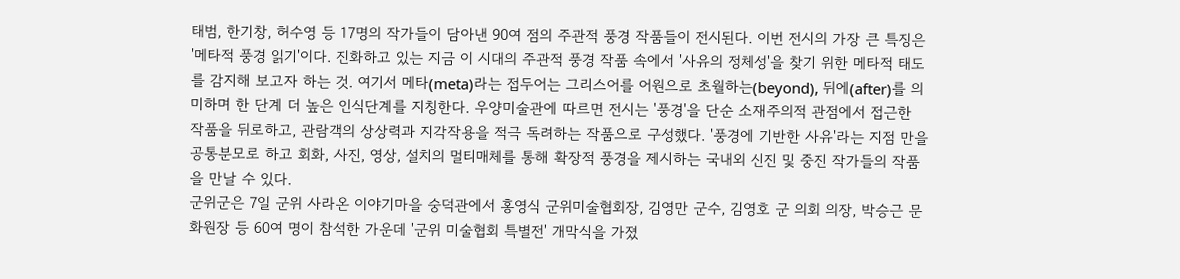태범, 한기창, 허수영 등 17명의 작가들이 담아낸 90여 점의 주관적 풍경 작품들이 전시된다. 이번 전시의 가장 큰 특징은 '메타적 풍경 읽기'이다. 진화하고 있는 지금 이 시대의 주관적 풍경 작품 속에서 '사유의 정체성'을 찾기 위한 메타적 태도를 감지해 보고자 하는 것. 여기서 메타(meta)라는 접두어는 그리스어를 어원으로 초월하는(beyond), 뒤에(after)를 의미하며 한 단계 더 높은 인식단계를 지칭한다. 우양미술관에 따르면 전시는 '풍경'을 단순 소재주의적 관점에서 접근한 작품을 뒤로하고, 관람객의 상상력과 지각작용을 적극 독려하는 작품으로 구성했다. '풍경에 기반한 사유'라는 지점 만을 공통분모로 하고 회화, 사진, 영상, 설치의 멀티매체를 통해 확장적 풍경을 제시하는 국내외 신진 및 중진 작가들의 작품을 만날 수 있다.
군위군은 7일 군위 사라온 이야기마을 숭덕관에서 홍영식 군위미술협회장, 김영만 군수, 김영호 군 의회 의장, 박승근 문화원장 등 60여 명이 참석한 가운데 '군위 미술협회 특별전' 개막식을 가졌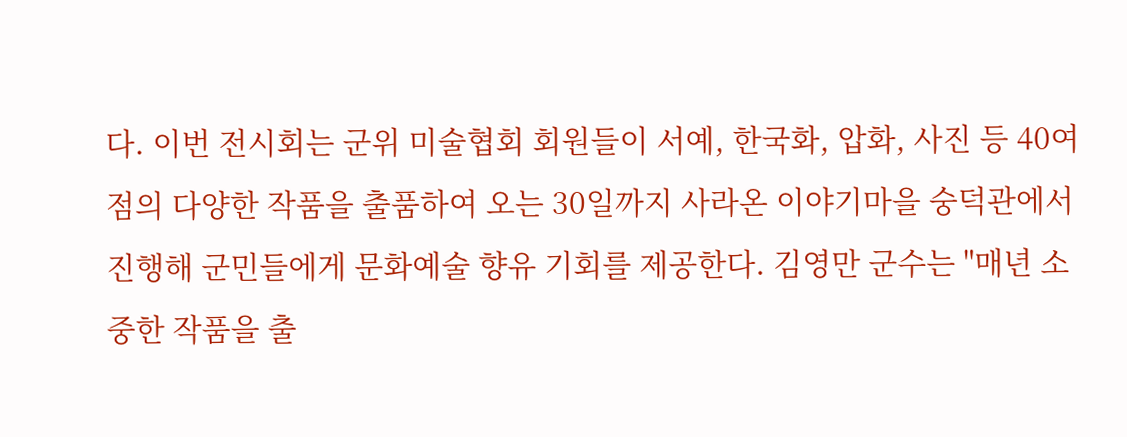다. 이번 전시회는 군위 미술협회 회원들이 서예, 한국화, 압화, 사진 등 40여점의 다양한 작품을 출품하여 오는 30일까지 사라온 이야기마을 숭덕관에서 진행해 군민들에게 문화예술 향유 기회를 제공한다. 김영만 군수는 "매년 소중한 작품을 출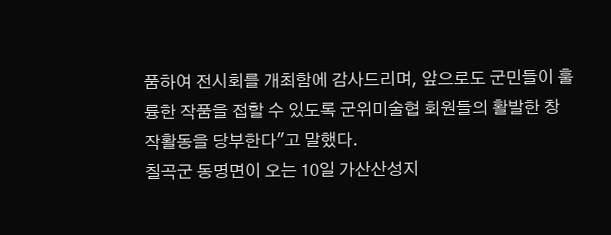품하여 전시회를 개최함에 감사드리며, 앞으로도 군민들이 훌륭한 작품을 접할 수 있도록 군위미술협 회원들의 활발한 창작활동을 당부한다"고 말했다.
칠곡군 동명면이 오는 10일 가산산성지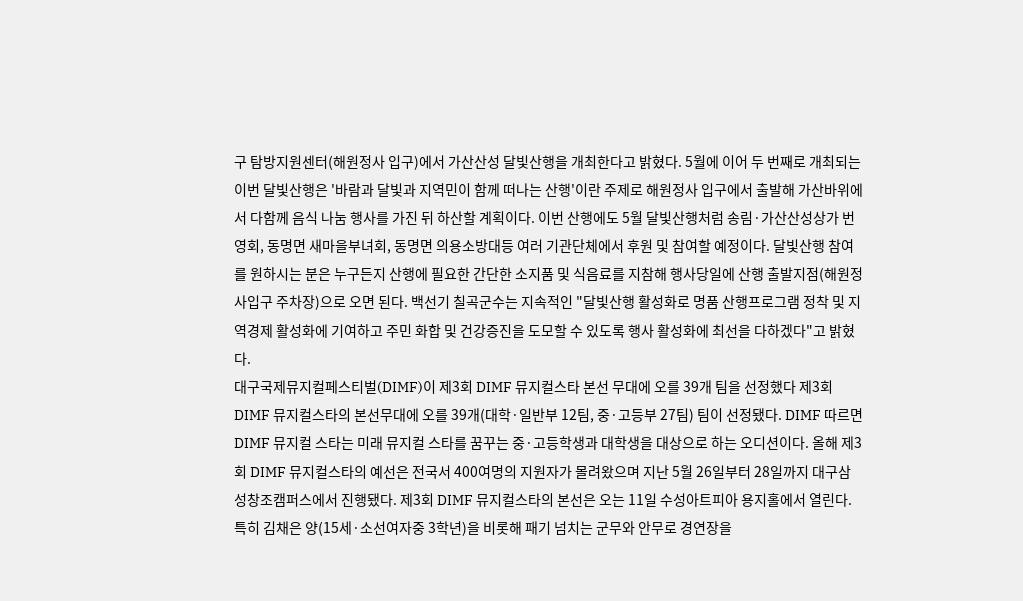구 탐방지원센터(해원정사 입구)에서 가산산성 달빛산행을 개최한다고 밝혔다. 5월에 이어 두 번째로 개최되는 이번 달빛산행은 '바람과 달빛과 지역민이 함께 떠나는 산행'이란 주제로 해원정사 입구에서 출발해 가산바위에서 다함께 음식 나눔 행사를 가진 뒤 하산할 계획이다. 이번 산행에도 5월 달빛산행처럼 송림·가산산성상가 번영회, 동명면 새마을부녀회, 동명면 의용소방대등 여러 기관단체에서 후원 및 참여할 예정이다. 달빛산행 참여를 원하시는 분은 누구든지 산행에 필요한 간단한 소지품 및 식음료를 지참해 행사당일에 산행 출발지점(해원정사입구 주차장)으로 오면 된다. 백선기 칠곡군수는 지속적인 "달빛산행 활성화로 명품 산행프로그램 정착 및 지역경제 활성화에 기여하고 주민 화합 및 건강증진을 도모할 수 있도록 행사 활성화에 최선을 다하겠다"고 밝혔다.
대구국제뮤지컬페스티벌(DIMF)이 제3회 DIMF 뮤지컬스타 본선 무대에 오를 39개 팀을 선정했다 제3회 DIMF 뮤지컬스타의 본선무대에 오를 39개(대학·일반부 12팀, 중·고등부 27팀) 팀이 선정됐다. DIMF 따르면 DIMF 뮤지컬 스타는 미래 뮤지컬 스타를 꿈꾸는 중·고등학생과 대학생을 대상으로 하는 오디션이다. 올해 제3회 DIMF 뮤지컬스타의 예선은 전국서 400여명의 지원자가 몰려왔으며 지난 5월 26일부터 28일까지 대구삼성창조캠퍼스에서 진행됐다. 제3회 DIMF 뮤지컬스타의 본선은 오는 11일 수성아트피아 용지홀에서 열린다. 특히 김채은 양(15세·소선여자중 3학년)을 비롯해 패기 넘치는 군무와 안무로 경연장을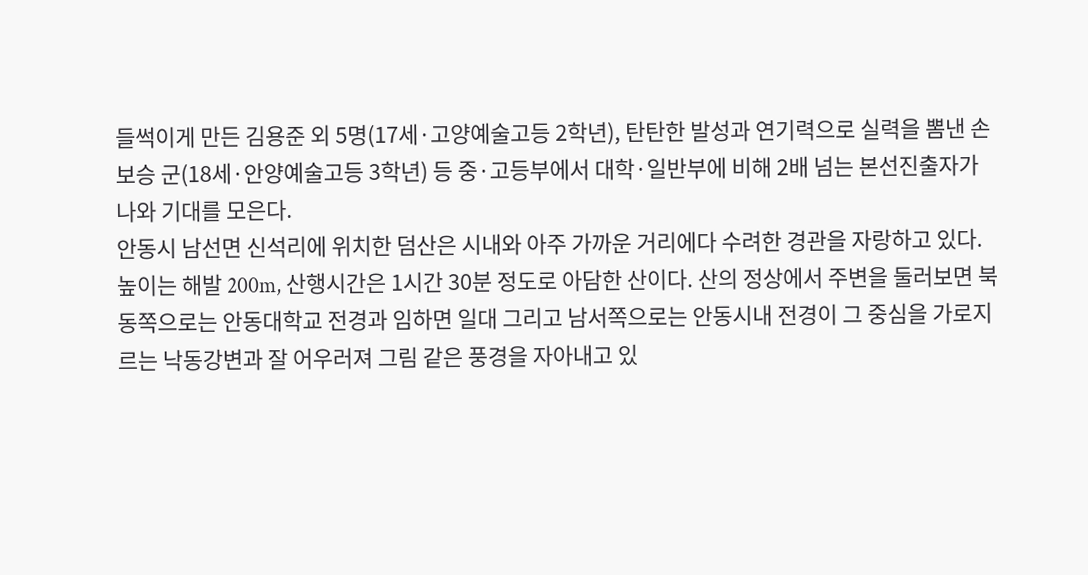들썩이게 만든 김용준 외 5명(17세·고양예술고등 2학년), 탄탄한 발성과 연기력으로 실력을 뽐낸 손보승 군(18세·안양예술고등 3학년) 등 중·고등부에서 대학·일반부에 비해 2배 넘는 본선진출자가 나와 기대를 모은다.
안동시 남선면 신석리에 위치한 덤산은 시내와 아주 가까운 거리에다 수려한 경관을 자랑하고 있다. 높이는 해발 200m, 산행시간은 1시간 30분 정도로 아담한 산이다. 산의 정상에서 주변을 둘러보면 북동쪽으로는 안동대학교 전경과 임하면 일대 그리고 남서쪽으로는 안동시내 전경이 그 중심을 가로지르는 낙동강변과 잘 어우러져 그림 같은 풍경을 자아내고 있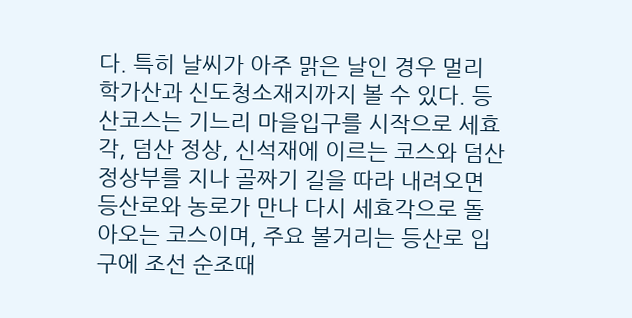다. 특히 날씨가 아주 맑은 날인 경우 멀리 학가산과 신도청소재지까지 볼 수 있다. 등산코스는 기느리 마을입구를 시작으로 세효각, 덤산 정상, 신석재에 이르는 코스와 덤산 정상부를 지나 골짜기 길을 따라 내려오면 등산로와 농로가 만나 다시 세효각으로 돌아오는 코스이며, 주요 볼거리는 등산로 입구에 조선 순조때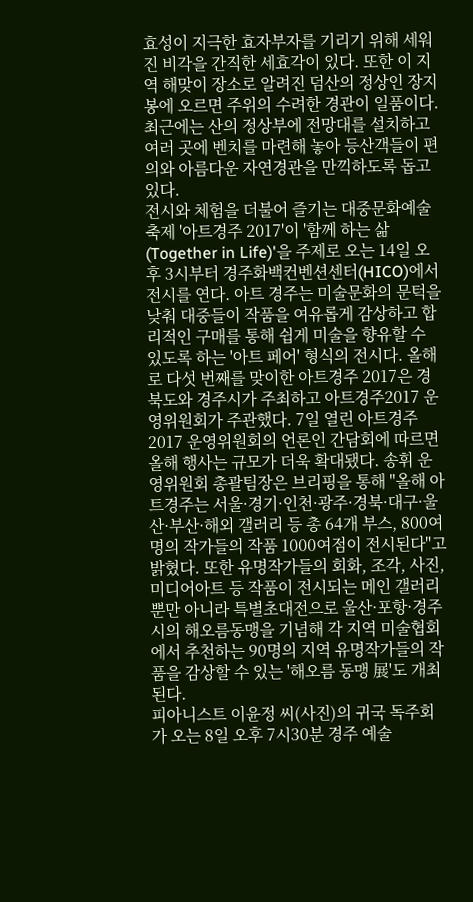효성이 지극한 효자부자를 기리기 위해 세워진 비각을 간직한 세효각이 있다. 또한 이 지역 해맞이 장소로 알려진 덤산의 정상인 장지봉에 오르면 주위의 수려한 경관이 일품이다. 최근에는 산의 정상부에 전망대를 설치하고 여러 곳에 벤치를 마련해 놓아 등산객들이 편의와 아름다운 자연경관을 만끽하도록 돕고 있다.
전시와 체험을 더불어 즐기는 대중문화예술 축제 '아트경주 2017'이 '함께 하는 삶(Together in Life)'을 주제로 오는 14일 오후 3시부터 경주화백컨벤션센터(HICO)에서 전시를 연다. 아트 경주는 미술문화의 문턱을 낮춰 대중들이 작품을 여유롭게 감상하고 합리적인 구매를 통해 쉽게 미술을 향유할 수 있도록 하는 '아트 페어' 형식의 전시다. 올해로 다섯 번째를 맞이한 아트경주 2017은 경북도와 경주시가 주최하고 아트경주2017 운영위원회가 주관했다. 7일 열린 아트경주 2017 운영위원회의 언론인 간담회에 따르면 올해 행사는 규모가 더욱 확대됐다. 송휘 운영위원회 총괄팀장은 브리핑을 통해 "올해 아트경주는 서울·경기·인천·광주·경북·대구·울산·부산·해외 갤러리 등 총 64개 부스, 800여 명의 작가들의 작품 1000여점이 전시된다"고 밝혔다. 또한 유명작가들의 회화, 조각, 사진, 미디어아트 등 작품이 전시되는 메인 갤러리뿐만 아니라 특별초대전으로 울산·포항·경주시의 해오름동맹을 기념해 각 지역 미술협회에서 추천하는 90명의 지역 유명작가들의 작품을 감상할 수 있는 '해오름 동맹 展'도 개최된다.
피아니스트 이윤정 씨(사진)의 귀국 독주회가 오는 8일 오후 7시30분 경주 예술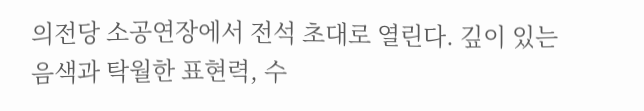의전당 소공연장에서 전석 초대로 열린다. 깊이 있는 음색과 탁월한 표현력, 수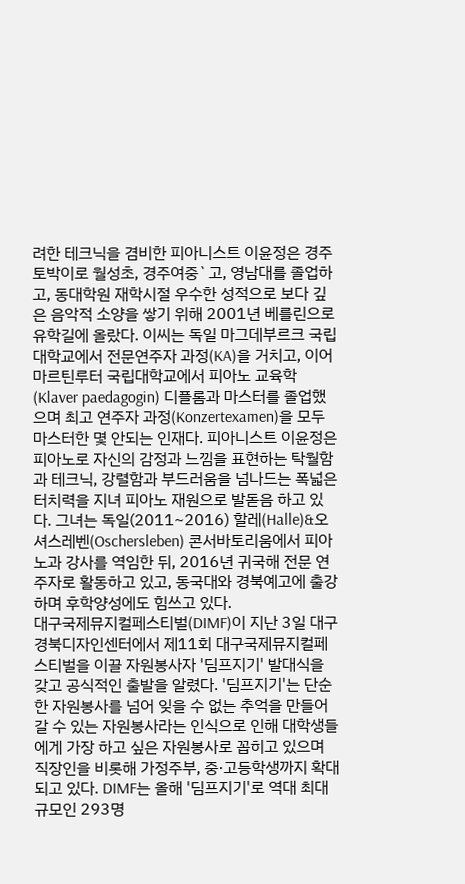려한 테크닉을 겸비한 피아니스트 이윤정은 경주 토박이로 월성초, 경주여중`고, 영남대를 졸업하고, 동대학원 재학시절 우수한 성적으로 보다 깊은 음악적 소양을 쌓기 위해 2001년 베를린으로 유학길에 올랐다. 이씨는 독일 마그데부르크 국립대학교에서 전문연주자 과정(KA)을 거치고, 이어 마르틴루터 국립대학교에서 피아노 교육학(Klaver paedagogin) 디플롬과 마스터를 졸업했으며 최고 연주자 과정(Konzertexamen)을 모두 마스터한 몇 안되는 인재다. 피아니스트 이윤정은 피아노로 자신의 감정과 느낌을 표현하는 탁월함과 테크닉, 강렬함과 부드러움을 넘나드는 폭넓은 터치력을 지녀 피아노 재원으로 발돋음 하고 있다. 그녀는 독일(2011~2016) 할레(Halle)&오셔스레벤(Oschersleben) 콘서바토리움에서 피아노과 강사를 역임한 뒤, 2016년 귀국해 전문 연주자로 활동하고 있고, 동국대와 경북예고에 출강하며 후학양성에도 힘쓰고 있다.
대구국제뮤지컬페스티벌(DIMF)이 지난 3일 대구경북디자인센터에서 제11회 대구국제뮤지컬페스티벌을 이끌 자원봉사자 '딤프지기' 발대식을 갖고 공식적인 출발을 알렸다. '딤프지기'는 단순한 자원봉사를 넘어 잊을 수 없는 추억을 만들어 갈 수 있는 자원봉사라는 인식으로 인해 대학생들에게 가장 하고 싶은 자원봉사로 꼽히고 있으며 직장인을 비롯해 가정주부, 중·고등학생까지 확대되고 있다. DIMF는 올해 '딤프지기'로 역대 최대 규모인 293명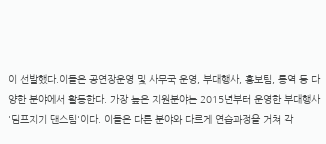이 선발했다.이들은 공연장운영 및 사무국 운영, 부대행사, 홍보팀, 통역 등 다양한 분야에서 활동한다. 가장 높은 지원분야는 2015년부터 운영한 부대행사 '딤프지기 댄스팀'이다. 이들은 다른 분야와 다르게 연습과정을 거쳐 각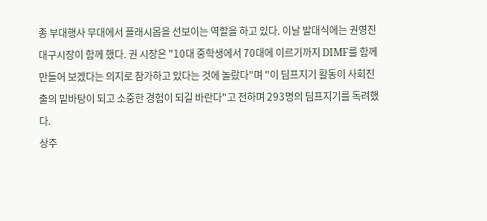종 부대행사 무대에서 플래시몹을 선보이는 역할을 하고 있다. 이날 발대식에는 권영진 대구시장이 함께 했다. 권 시장은 "10대 중학생에서 70대에 이르기까지 DIMF를 함께 만들어 보겠다는 의지로 참가하고 있다는 것에 놀랐다"며 "이 딤프지기 활동이 사회진출의 밑바탕이 되고 소중한 경험이 되길 바란다"고 전하며 293명의 딤프지기를 독려했다.
상주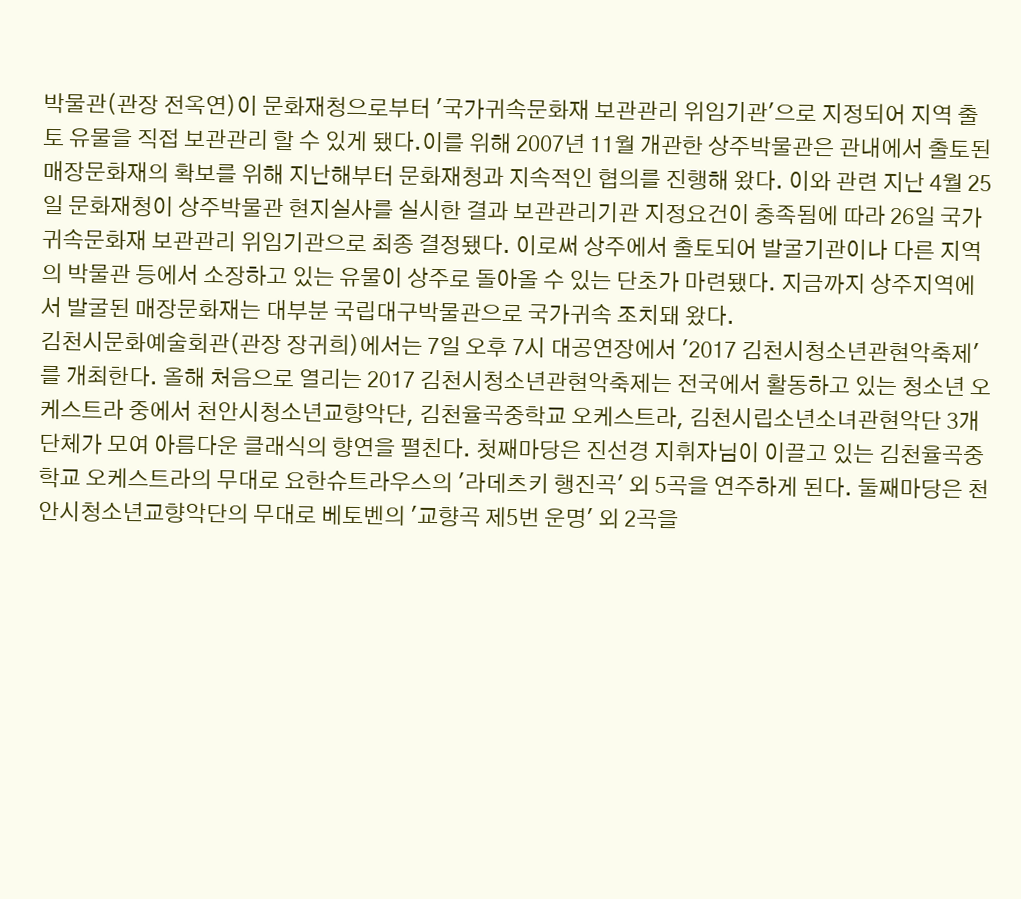박물관(관장 전옥연)이 문화재청으로부터 '국가귀속문화재 보관관리 위임기관'으로 지정되어 지역 출토 유물을 직접 보관관리 할 수 있게 됐다.이를 위해 2007년 11월 개관한 상주박물관은 관내에서 출토된 매장문화재의 확보를 위해 지난해부터 문화재청과 지속적인 협의를 진행해 왔다. 이와 관련 지난 4월 25일 문화재청이 상주박물관 현지실사를 실시한 결과 보관관리기관 지정요건이 충족됨에 따라 26일 국가귀속문화재 보관관리 위임기관으로 최종 결정됐다. 이로써 상주에서 출토되어 발굴기관이나 다른 지역의 박물관 등에서 소장하고 있는 유물이 상주로 돌아올 수 있는 단초가 마련됐다. 지금까지 상주지역에서 발굴된 매장문화재는 대부분 국립대구박물관으로 국가귀속 조치돼 왔다.
김천시문화예술회관(관장 장귀희)에서는 7일 오후 7시 대공연장에서 '2017 김천시청소년관현악축제'를 개최한다. 올해 처음으로 열리는 2017 김천시청소년관현악축제는 전국에서 활동하고 있는 청소년 오케스트라 중에서 천안시청소년교향악단, 김천율곡중학교 오케스트라, 김천시립소년소녀관현악단 3개 단체가 모여 아름다운 클래식의 향연을 펼친다. 첫째마당은 진선경 지휘자님이 이끌고 있는 김천율곡중학교 오케스트라의 무대로 요한슈트라우스의 '라데츠키 행진곡' 외 5곡을 연주하게 된다. 둘째마당은 천안시청소년교향악단의 무대로 베토벤의 '교향곡 제5번 운명' 외 2곡을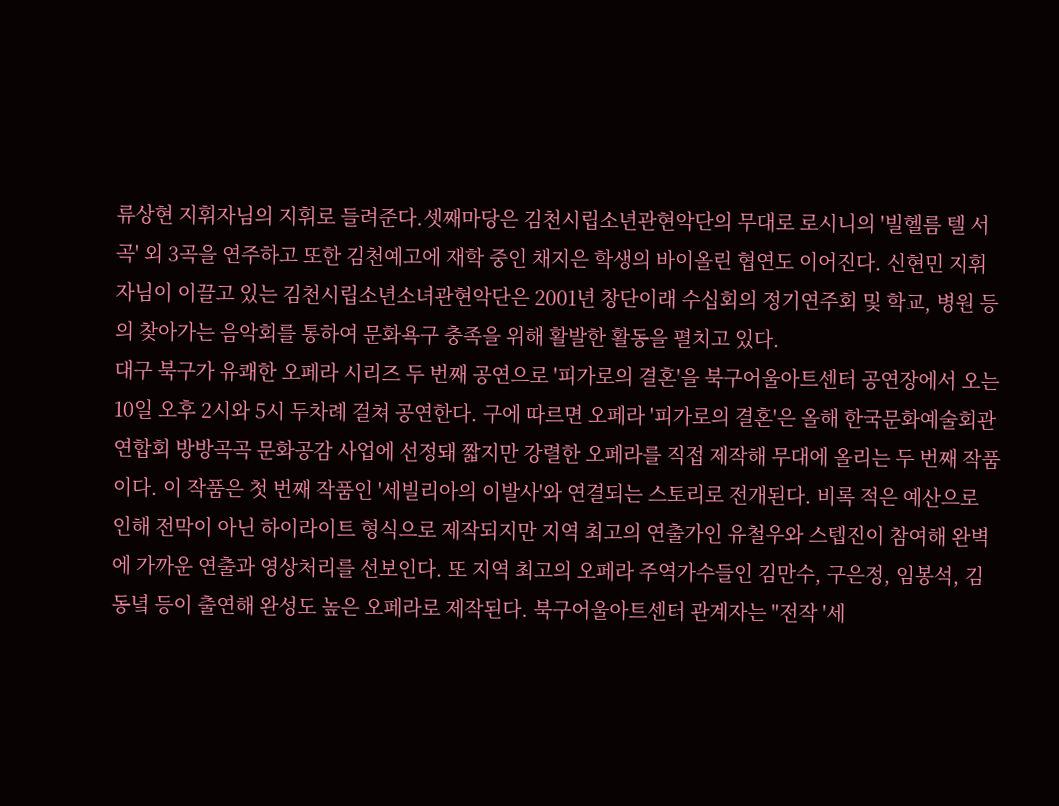류상현 지휘자님의 지휘로 들려준다.셋째마당은 김천시립소년관현악단의 무대로 로시니의 '빌헬름 텔 서곡' 외 3곡을 연주하고 또한 김천예고에 재학 중인 채지은 학생의 바이올린 협연도 이어진다. 신현민 지휘자님이 이끌고 있는 김천시립소년소녀관현악단은 2001년 창단이래 수십회의 정기연주회 및 학교, 병원 등의 찾아가는 음악회를 통하여 문화욕구 충족을 위해 활발한 활동을 펼치고 있다.
대구 북구가 유쾌한 오페라 시리즈 두 번째 공연으로 '피가로의 결혼'을 북구어울아트센터 공연장에서 오는 10일 오후 2시와 5시 두차례 걸쳐 공연한다. 구에 따르면 오페라 '피가로의 결혼'은 올해 한국문화예술회관연합회 방방곡곡 문화공감 사업에 선정돼 짧지만 강렬한 오페라를 직접 제작해 무대에 올리는 두 번째 작품이다. 이 작품은 첫 번째 작품인 '세빌리아의 이발사'와 연결되는 스토리로 전개된다. 비록 적은 예산으로 인해 전막이 아닌 하이라이트 형식으로 제작되지만 지역 최고의 연출가인 유철우와 스텝진이 참여해 완벽에 가까운 연출과 영상처리를 선보인다. 또 지역 최고의 오페라 주역가수들인 김만수, 구은정, 임봉석, 김동녘 등이 출연해 완성도 높은 오페라로 제작된다. 북구어울아트센터 관계자는 "전작 '세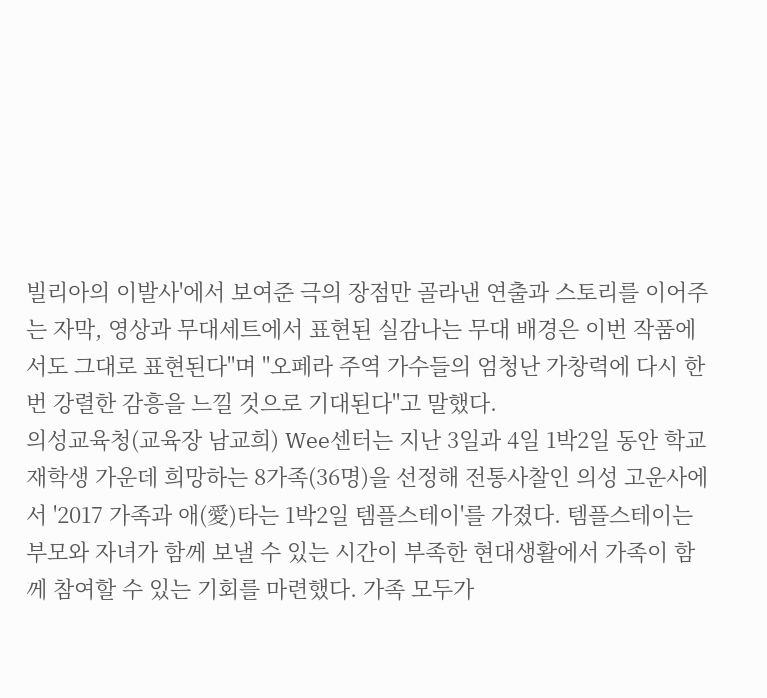빌리아의 이발사'에서 보여준 극의 장점만 골라낸 연출과 스토리를 이어주는 자막, 영상과 무대세트에서 표현된 실감나는 무대 배경은 이번 작품에서도 그대로 표현된다"며 "오페라 주역 가수들의 엄청난 가창력에 다시 한 번 강렬한 감흥을 느낄 것으로 기대된다"고 말했다.
의성교육청(교육장 남교희) Wee센터는 지난 3일과 4일 1박2일 동안 학교 재학생 가운데 희망하는 8가족(36명)을 선정해 전통사찰인 의성 고운사에서 '2017 가족과 애(愛)타는 1박2일 템플스테이'를 가졌다. 템플스테이는 부모와 자녀가 함께 보낼 수 있는 시간이 부족한 현대생활에서 가족이 함께 참여할 수 있는 기회를 마련했다. 가족 모두가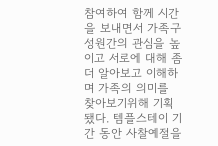참여하여 함께 시간을 보내면서 가족구성원간의 관심을 높이고 서로에 대해 좀 더 알아보고 이해하며 가족의 의미를 찾아보기위해 기획됐다. 템플스테이 기간 동안 사찰예절을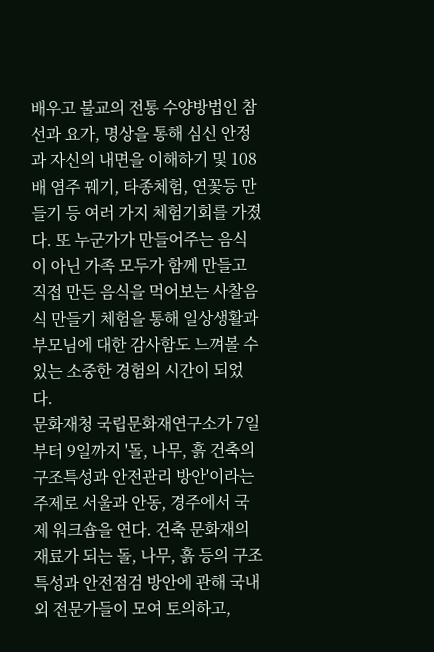배우고 불교의 전통 수양방법인 참선과 요가, 명상을 통해 심신 안정과 자신의 내면을 이해하기 및 108배 염주 꿰기, 타종체험, 연꽃등 만들기 등 여러 가지 체험기회를 가졌다. 또 누군가가 만들어주는 음식이 아닌 가족 모두가 함께 만들고 직접 만든 음식을 먹어보는 사찰음식 만들기 체험을 통해 일상생활과 부모님에 대한 감사함도 느껴볼 수 있는 소중한 경험의 시간이 되었다.
문화재청 국립문화재연구소가 7일부터 9일까지 '돌, 나무, 흙 건축의 구조특성과 안전관리 방안'이라는 주제로 서울과 안동, 경주에서 국제 워크숍을 연다. 건축 문화재의 재료가 되는 돌, 나무, 흙 등의 구조특성과 안전점검 방안에 관해 국내외 전문가들이 모여 토의하고,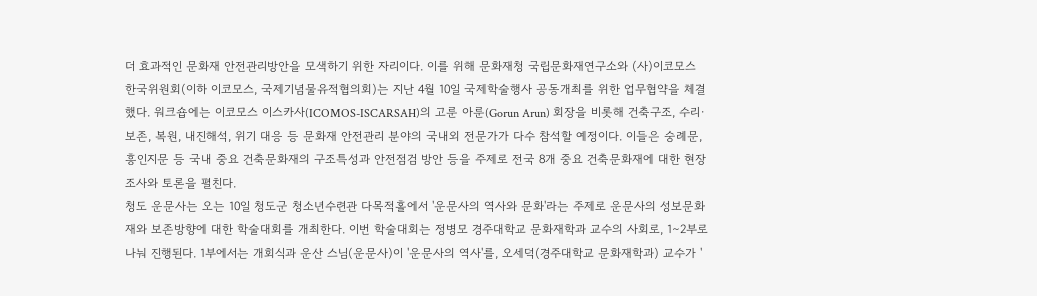더 효과적인 문화재 안전관리방안을 모색하기 위한 자리이다. 이를 위해 문화재청 국립문화재연구소와 (사)이코모스 한국위원회(이하 이코모스, 국제기념물유적협의회)는 지난 4월 10일 국제학술행사 공동개최를 위한 업무협약을 체결했다. 워크숍에는 이코모스 이스카사(ICOMOS-ISCARSAH)의 고룬 아룬(Gorun Arun) 회장을 비롯해 건축구조, 수리·보존, 복원, 내진해석, 위기 대응 등 문화재 안전관리 분야의 국내외 전문가가 다수 참석할 예정이다. 이들은 숭례문, 흥인지문 등 국내 중요 건축문화재의 구조특성과 안전점검 방안 등을 주제로 전국 8개 중요 건축문화재에 대한 현장 조사와 토론을 펼친다.
청도 운문사는 오는 10일 청도군 청소년수련관 다목적홀에서 '운문사의 역사와 문화'라는 주제로 운문사의 성보문화재와 보존방향에 대한 학술대회를 개최한다. 이번 학술대회는 정병모 경주대학교 문화재학과 교수의 사회로, 1∼2부로 나눠 진행된다. 1부에서는 개회식과 운산 스님(운문사)이 '운문사의 역사'를, 오세덕(경주대학교 문화재학과) 교수가 '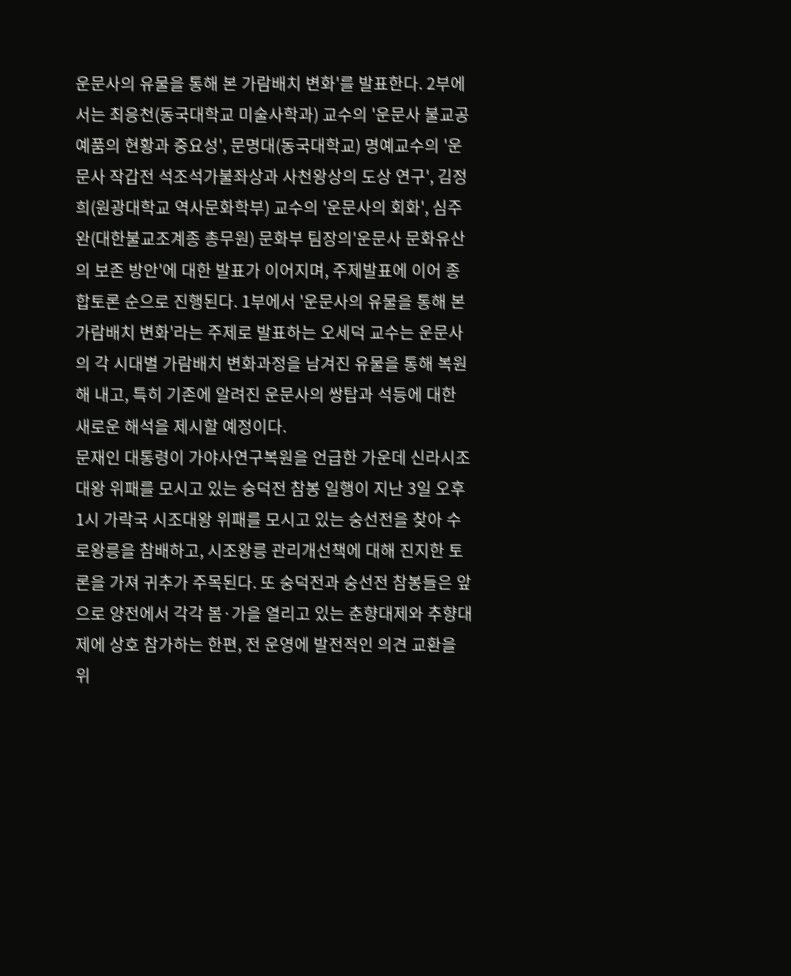운문사의 유물을 통해 본 가람배치 변화'를 발표한다. 2부에서는 최응천(동국대학교 미술사학과) 교수의 '운문사 불교공예품의 현황과 중요성', 문명대(동국대학교) 명예교수의 '운문사 작갑전 석조석가불좌상과 사천왕상의 도상 연구', 김정희(원광대학교 역사문화학부) 교수의 '운문사의 회화', 심주완(대한불교조계종 총무원) 문화부 팀장의'운문사 문화유산의 보존 방안'에 대한 발표가 이어지며, 주제발표에 이어 종합토론 순으로 진행된다. 1부에서 '운문사의 유물을 통해 본 가람배치 변화'라는 주제로 발표하는 오세덕 교수는 운문사의 각 시대별 가람배치 변화과정을 남겨진 유물을 통해 복원해 내고, 특히 기존에 알려진 운문사의 쌍탑과 석등에 대한 새로운 해석을 제시할 예정이다.
문재인 대통령이 가야사연구복원을 언급한 가운데 신라시조대왕 위패를 모시고 있는 숭덕전 참봉 일행이 지난 3일 오후 1시 가락국 시조대왕 위패를 모시고 있는 숭선전을 찾아 수로왕릉을 참배하고, 시조왕릉 관리개선책에 대해 진지한 토론을 가져 귀추가 주목된다. 또 숭덕전과 숭선전 참봉들은 앞으로 양전에서 각각 봄·가을 열리고 있는 춘향대제와 추향대제에 상호 참가하는 한편, 전 운영에 발전적인 의견 교환을 위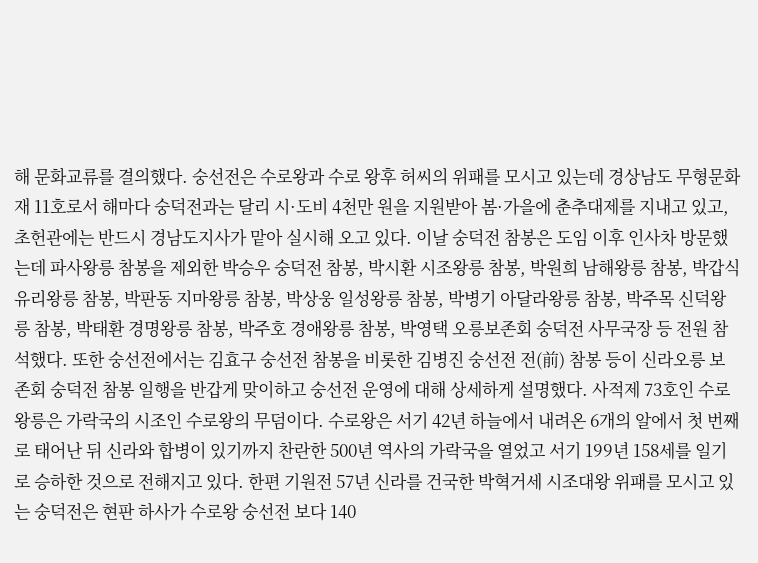해 문화교류를 결의했다. 숭선전은 수로왕과 수로 왕후 허씨의 위패를 모시고 있는데 경상남도 무형문화재 11호로서 해마다 숭덕전과는 달리 시·도비 4천만 원을 지원받아 봄·가을에 춘추대제를 지내고 있고, 초헌관에는 반드시 경남도지사가 맡아 실시해 오고 있다. 이날 숭덕전 참봉은 도임 이후 인사차 방문했는데 파사왕릉 참봉을 제외한 박승우 숭덕전 참봉, 박시환 시조왕릉 참봉, 박원희 남해왕릉 참봉, 박갑식 유리왕릉 참봉, 박판동 지마왕릉 참봉, 박상웅 일성왕릉 참봉, 박병기 아달라왕릉 참봉, 박주목 신덕왕릉 참봉, 박태환 경명왕릉 참봉, 박주호 경애왕릉 참봉, 박영택 오릉보존회 숭덕전 사무국장 등 전원 참석했다. 또한 숭선전에서는 김효구 숭선전 참봉을 비롯한 김병진 숭선전 전(前) 참봉 등이 신라오릉 보존회 숭덕전 참봉 일행을 반갑게 맞이하고 숭선전 운영에 대해 상세하게 설명했다. 사적제 73호인 수로왕릉은 가락국의 시조인 수로왕의 무덤이다. 수로왕은 서기 42년 하늘에서 내려온 6개의 알에서 첫 번째로 태어난 뒤 신라와 합병이 있기까지 찬란한 500년 역사의 가락국을 열었고 서기 199년 158세를 일기로 승하한 것으로 전해지고 있다. 한편 기원전 57년 신라를 건국한 박혁거세 시조대왕 위패를 모시고 있는 숭덕전은 현판 하사가 수로왕 숭선전 보다 140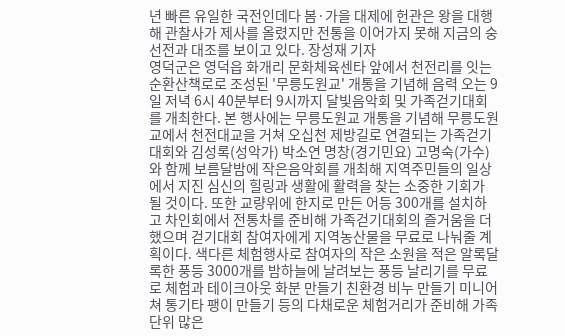년 빠른 유일한 국전인데다 봄·가을 대제에 헌관은 왕을 대행해 관찰사가 제사를 올렸지만 전통을 이어가지 못해 지금의 숭선전과 대조를 보이고 있다. 장성재 기자
영덕군은 영덕읍 화개리 문화체육센타 앞에서 천전리를 잇는 순환산책로로 조성된 '무릉도원교' 개통을 기념해 음력 오는 9일 저녁 6시 40분부터 9시까지 달빛음악회 및 가족걷기대회를 개최한다. 본 행사에는 무릉도원교 개통을 기념해 무릉도원교에서 천전대교을 거쳐 오십천 제방길로 연결되는 가족걷기대회와 김성록(성악가) 박소연 명창(경기민요) 고명숙(가수)와 함께 보름달밤에 작은음악회를 개최해 지역주민들의 일상에서 지진 심신의 힐링과 생활에 활력을 찾는 소중한 기회가 될 것이다. 또한 교량위에 한지로 만든 어등 300개를 설치하고 차인회에서 전통차를 준비해 가족걷기대회의 즐거움을 더했으며 걷기대회 참여자에게 지역농산물을 무료로 나눠줄 계획이다. 색다른 체험행사로 참여자의 작은 소원을 적은 알록달록한 풍등 3000개를 밤하늘에 날려보는 풍등 날리기를 무료로 체험과 테이크아웃 화분 만들기 친환경 비누 만들기 미니어쳐 통기타 팽이 만들기 등의 다채로운 체험거리가 준비해 가족단위 많은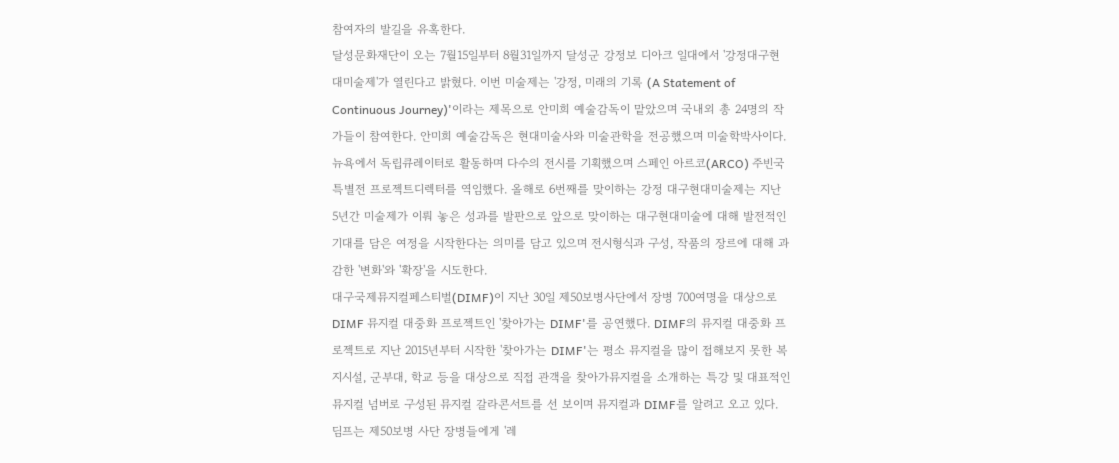참여자의 발길을 유혹한다.
달성문화재단이 오는 7월15일부터 8월31일까지 달성군 강정보 디아크 일대에서 '강정대구현대미술제'가 열린다고 밝혔다. 이번 미술제는 '강정, 미래의 기록 (A Statement of Continuous Journey)'이라는 제목으로 안미희 예술감독이 맡았으며 국내외 총 24명의 작가들이 참여한다. 안미희 예술감독은 현대미술사와 미술관학을 전공했으며 미술학박사이다. 뉴욕에서 독립큐레이터로 활동하며 다수의 전시를 기획했으며 스페인 아르코(ARCO) 주빈국 특별전 프로젝트디렉터를 역임했다. 올해로 6번째를 맞이하는 강정 대구현대미술제는 지난 5년간 미술제가 이뤄 놓은 성과를 발판으로 앞으로 맞이하는 대구현대미술에 대해 발전적인 기대를 담은 여정을 시작한다는 의미를 담고 있으며 전시형식과 구성, 작품의 장르에 대해 과감한 '변화'와 '확장'을 시도한다.
대구국제뮤지컬페스티벌(DIMF)이 지난 30일 제50보병사단에서 장병 700여명을 대상으로 DIMF 뮤지컬 대중화 프로젝트인 '찾아가는 DIMF'를 공연했다. DIMF의 뮤지컬 대중화 프로젝트로 지난 2015년부터 시작한 '찾아가는 DIMF'는 평소 뮤지컬을 많이 접해보지 못한 복지시설, 군부대, 학교 등을 대상으로 직접 관객을 찾아가뮤지컬을 소개하는 특강 및 대표적인 뮤지컬 넘버로 구성된 뮤지컬 갈라콘서트를 선 보이며 뮤지컬과 DIMF를 알려고 오고 있다. 딤프는 제50보병 사단 장병들에게 '레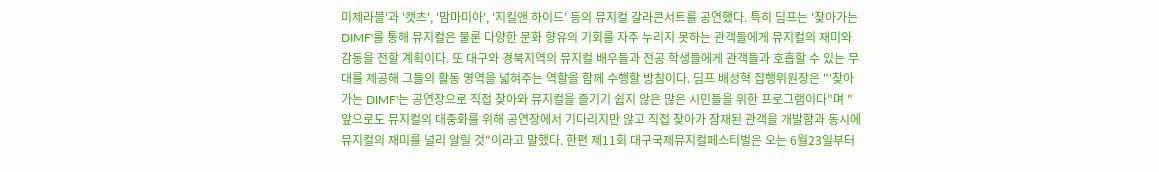미제라블'과 '캣츠', '맘마미아', '지킬앤 하이드' 등의 뮤지컬 갈라콘서트를 공연했다. 특히 딤프는 '찾아가는 DIMF'를 통해 뮤지컬은 물론 다양한 문화 향유의 기회를 자주 누리지 못하는 관객들에게 뮤지컬의 재미와 감동을 전할 계획이다. 또 대구와 경북지역의 뮤지컬 배우들과 전공 학생들에게 관객들과 호흡할 수 있는 무대를 제공해 그들의 활동 영역을 넓혀주는 역할을 함께 수행할 방침이다. 딤프 배성혁 집행위원장은 "'찾아가는 DIMF'는 공연장으로 직접 찾아와 뮤지컬을 즐기기 쉽지 않은 많은 시민들을 위한 프로그램이다"며 "앞으로도 뮤지컬의 대중화를 위해 공연장에서 기다리지만 않고 직접 찾아가 잠재된 관객을 개발함과 동시에 뮤지컬의 재미를 널리 알릴 것"이라고 말했다. 한편 제11회 대구국제뮤지컬페스티벌은 오는 6월23일부터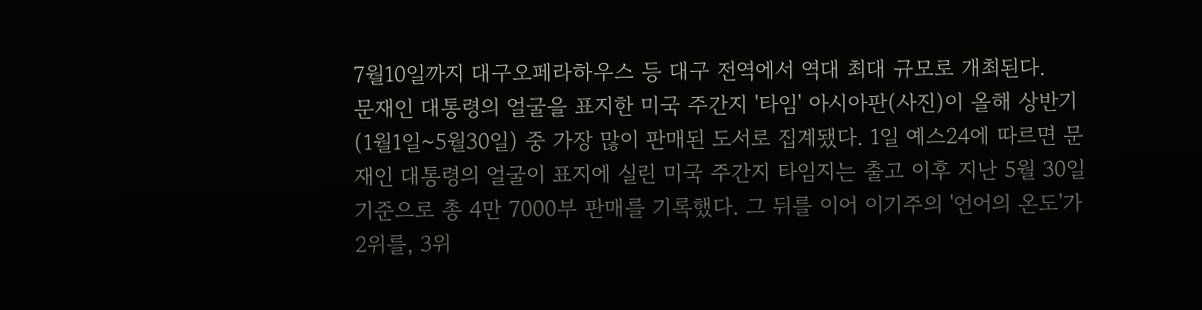7월10일까지 대구오페라하우스 등 대구 전역에서 역대 최대 규모로 개최된다.
문재인 대통령의 얼굴을 표지한 미국 주간지 '타임' 아시아판(사진)이 올해 상반기(1월1일~5월30일) 중 가장 많이 판매된 도서로 집계됐다. 1일 예스24에 따르면 문재인 대통령의 얼굴이 표지에 실린 미국 주간지 타임지는 출고 이후 지난 5월 30일 기준으로 총 4만 7000부 판매를 기록했다. 그 뒤를 이어 이기주의 '언어의 온도'가 2위를, 3위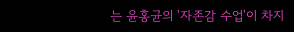는 윤홍균의 '자존감 수업'이 차지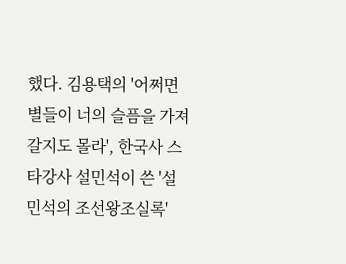했다. 김용택의 '어쩌면 별들이 너의 슬픔을 가져갈지도 몰라', 한국사 스타강사 설민석이 쓴 '설민석의 조선왕조실록'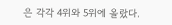은 각각 4위와 5위에 올랐다.